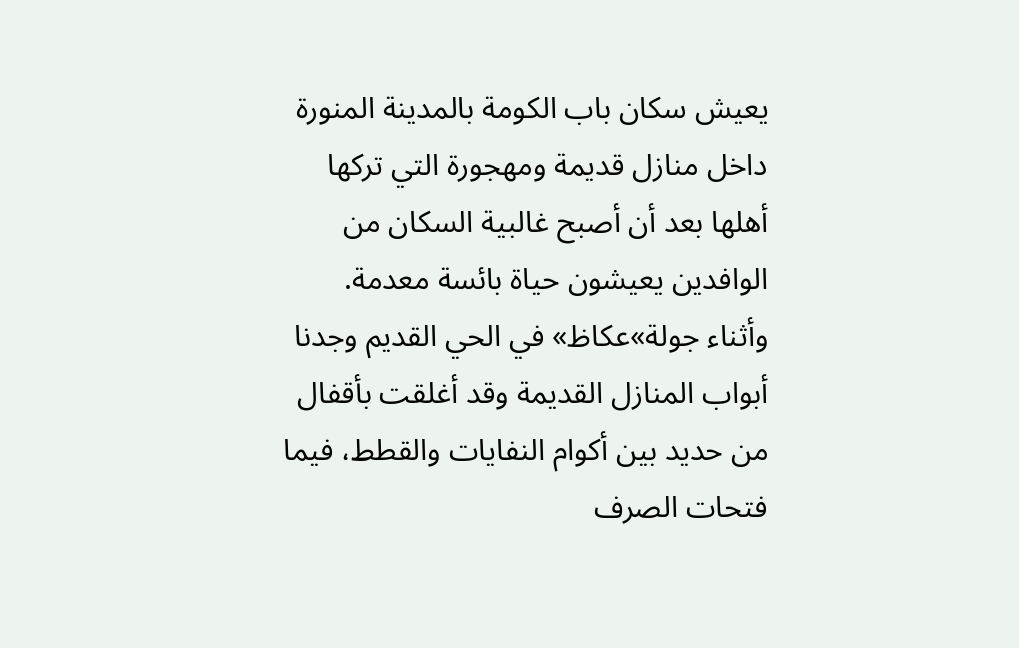يعيش سكان باب الكومة بالمدينة المنورة داخل منازل قديمة ومهجورة التي تركها أهلها بعد أن أصبح غالبية السكان من الوافدين يعيشون حياة بائسة معدمة.
وأثناء جولة»عكاظ» في الحي القديم وجدنا أبواب المنازل القديمة وقد أغلقت بأقفال من حديد بين أكوام النفايات والقطط، فيما فتحات الصرف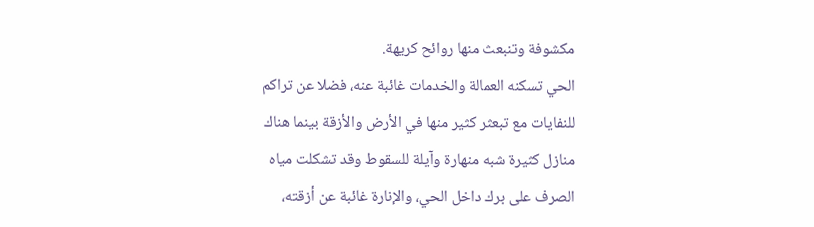مكشوفة وتنبعث منها روائح كريهة.
الحي تسكنه العمالة والخدمات غائبة عنه، فضلا عن تراكم للنفايات مع تبعثر كثير منها في الأرض والأزقة بينما هناك منازل كثيرة شبه منهارة وآيلة للسقوط وقد تشكلت مياه الصرف على برك داخل الحي، والإنارة غائبة عن أزقته،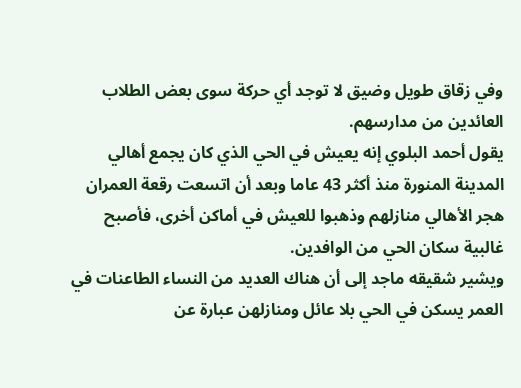وفي زقاق طويل وضيق لا توجد أي حركة سوى بعض الطلاب العائدين من مدارسهم.
يقول أحمد البلوي إنه يعيش في الحي الذي كان يجمع أهالي المدينة المنورة منذ أكثر 43 عاما وبعد أن اتسعت رقعة العمران هجر الأهالي منازلهم وذهبوا للعيش في أماكن أخرى، فأصبح غالبية سكان الحي من الوافدين.
ويشير شقيقه ماجد إلى أن هناك العديد من النساء الطاعنات في العمر يسكن في الحي بلا عائل ومنازلهن عبارة عن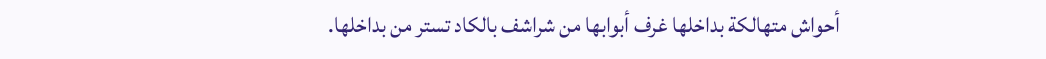أحواش متهالكة بداخلها غرف أبوابها من شراشف بالكاد تستر من بداخلها.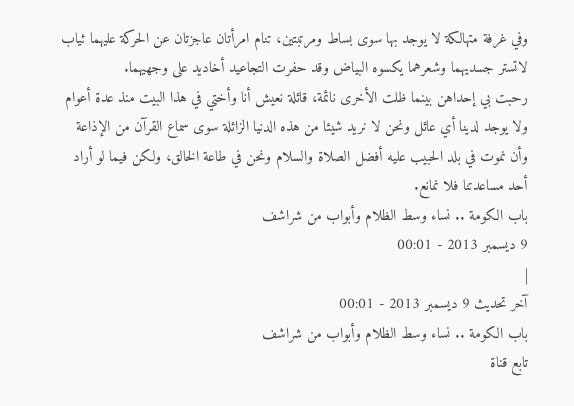وفي غرفة متهالكة لا يوجد بها سوى بساط ومرتبتين، تنام امرأتان عاجزتان عن الحركة عليهما ثياب لاتستر جسديهما وشعرهما يكسوه البياض وقد حفرت التجاعيد أخاديد على وجهيهما.
رحبت بي إحداهن بينما ظلت الأخرى نائمة، قائلة نعيش أنا وأختي في هذا البيت منذ عدة أعوام ولا يوجد لدينا أي عائل ونحن لا نريد شيئا من هذه الدنيا الزائلة سوى سماع القرآن من الإذاعة وأن نموت في بلد الحبيب عليه أفضل الصلاة والسلام ونحن في طاعة الخالق، ولكن فيما لو أراد أحد مساعدتنا فلا نمانع.
باب الكومة .. نساء وسط الظلام وأبواب من شراشف
9 ديسمبر 2013 - 00:01
|
آخر تحديث 9 ديسمبر 2013 - 00:01
باب الكومة .. نساء وسط الظلام وأبواب من شراشف
تابع قناة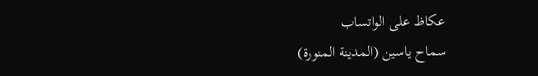عكاظ على الواتساب
سماح ياسين (المدينة المنورة)